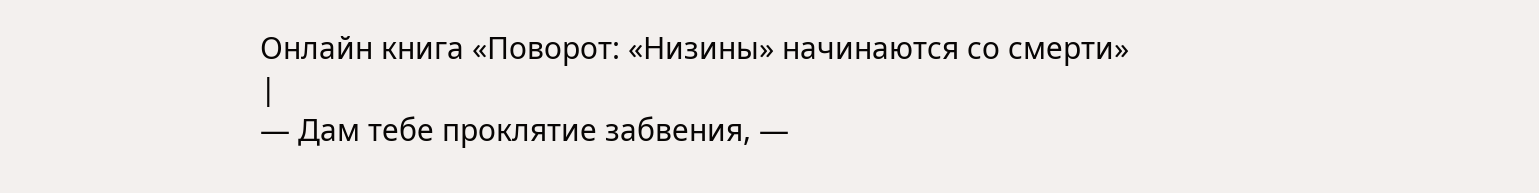Онлайн книга «Поворот: «Низины» начинаются со смерти»
|
— Дам тебе проклятие забвения, —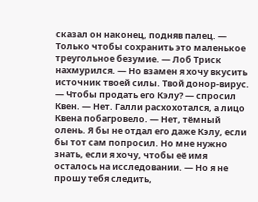сказал он наконец, подняв палец. — Только чтобы сохранить это маленькое треугольное безумие. — Лоб Триск нахмурился. — Но взамен я хочу вкусить источник твоей силы. Твой донор-вирус. — Чтобы продать его Кэлу? — спросил Квен. — Нет. Галли расхохотался, а лицо Квена побагровело. — Нет, тёмный олень. Я бы не отдал его даже Кэлу, если бы тот сам попросил. Но мне нужно знать, если я хочу, чтобы её имя осталось на исследовании. — Но я не прошу тебя следить,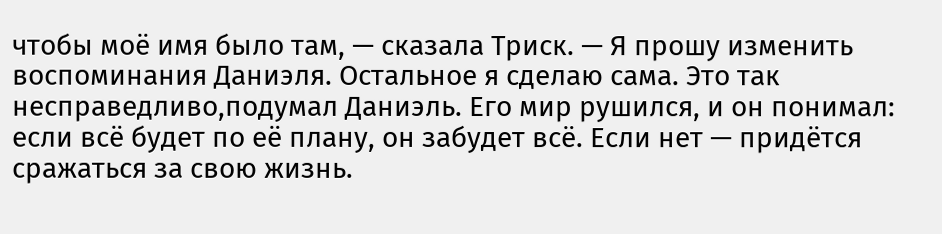чтобы моё имя было там, — сказала Триск. — Я прошу изменить воспоминания Даниэля. Остальное я сделаю сама. Это так несправедливо,подумал Даниэль. Его мир рушился, и он понимал: если всё будет по её плану, он забудет всё. Если нет — придётся сражаться за свою жизнь.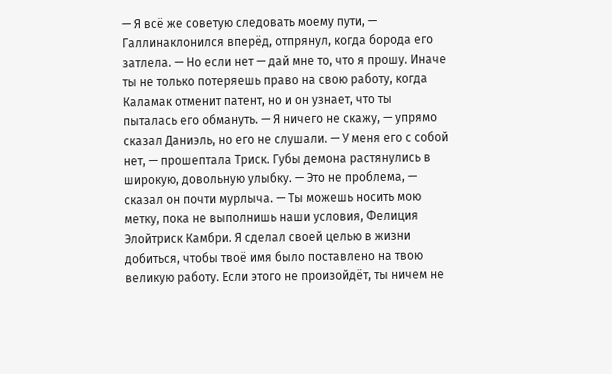— Я всё же советую следовать моему пути, — Галлинаклонился вперёд, отпрянул, когда борода его затлела. — Но если нет — дай мне то, что я прошу. Иначе ты не только потеряешь право на свою работу, когда Каламак отменит патент, но и он узнает, что ты пыталась его обмануть. — Я ничего не скажу, — упрямо сказал Даниэль, но его не слушали. — У меня его с собой нет, — прошептала Триск. Губы демона растянулись в широкую, довольную улыбку. — Это не проблема, — сказал он почти мурлыча. — Ты можешь носить мою метку, пока не выполнишь наши условия, Фелиция Элойтриск Камбри. Я сделал своей целью в жизни добиться, чтобы твоё имя было поставлено на твою великую работу. Если этого не произойдёт, ты ничем не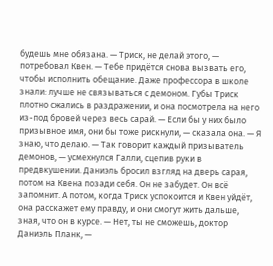будешь мне обязана. — Триск, не делай этого, — потребовал Квен. — Тебе придётся снова вызвать его, чтобы исполнить обещание. Даже профессора в школе знали: лучше не связываться с демоном. Губы Триск плотно сжались в раздражении, и она посмотрела на него из-под бровей через весь сарай. — Если бы у них было призывное имя, они бы тоже рискнули, — сказала она. — Я знаю, что делаю. — Так говорит каждый призыватель демонов, — усмехнулся Галли, сцепив руки в предвкушении. Даниэль бросил взгляд на дверь сарая, потом на Квена позади себя. Он не забудет. Он всё запомнит. А потом, когда Триск успокоится и Квен уйдёт, она расскажет ему правду, и они смогут жить дальше, зная, что он в курсе. — Нет, ты не сможешь, доктор Даниэль Планк, —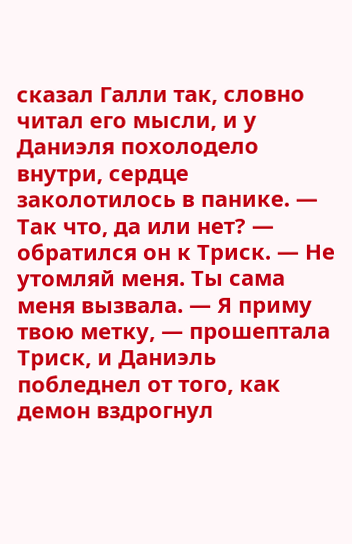сказал Галли так, словно читал его мысли, и у Даниэля похолодело внутри, сердце заколотилось в панике. — Так что, да или нет? — обратился он к Триск. — Не утомляй меня. Ты сама меня вызвала. — Я приму твою метку, — прошептала Триск, и Даниэль побледнел от того, как демон вздрогнул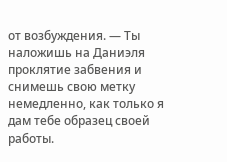от возбуждения. — Ты наложишь на Даниэля проклятие забвения и снимешь свою метку немедленно, как только я дам тебе образец своей работы.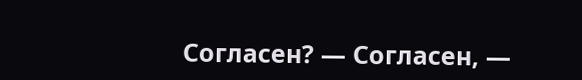Согласен? — Согласен, —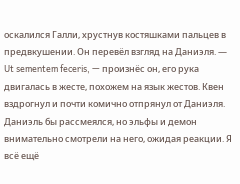оскалился Галли, хрустнув костяшками пальцев в предвкушении. Он перевёл взгляд на Даниэля. — Ut sementem feceris, — произнёс он, его рука двигалась в жесте, похожем на язык жестов. Квен вздрогнул и почти комично отпрянул от Даниэля. Даниэль бы рассмеялся, но эльфы и демон внимательно смотрели на него, ожидая реакции. Я всё ещё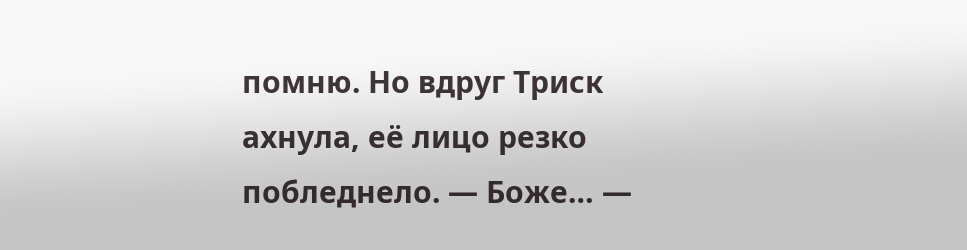помню. Но вдруг Триск ахнула, её лицо резко побледнело. — Боже… —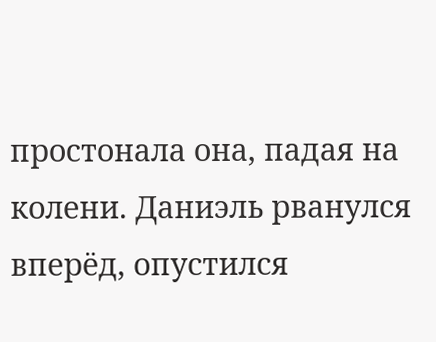простонала она, падая на колени. Даниэль рванулся вперёд, опустился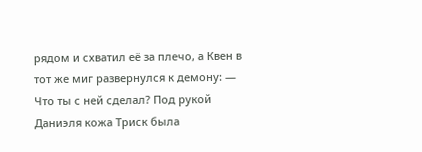рядом и схватил её за плечо, а Квен в тот же миг развернулся к демону: — Что ты с ней сделал? Под рукой Даниэля кожа Триск была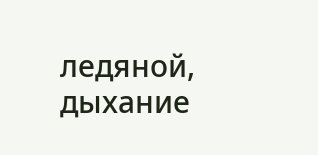ледяной, дыхание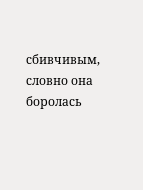сбивчивым, словно она боролась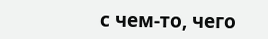с чем-то, чего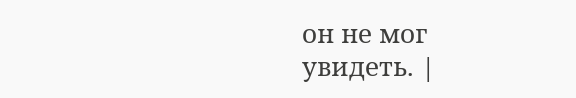он не мог увидеть. |